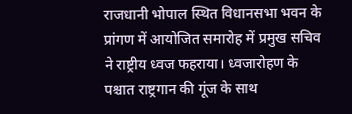राजधानी भोपाल स्थित विधानसभा भवन के प्रांगण में आयोजित समारोह में प्रमुख सचिव ने राष्ट्रीय ध्वज फहराया। ध्वजारोहण के पश्चात राष्ट्रगान की गूंज के साथ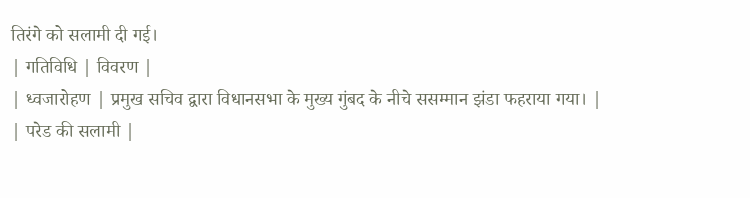तिरंगे को सलामी दी गई।
| गतिविधि | विवरण |
| ध्वजारोहण | प्रमुख सचिव द्वारा विधानसभा के मुख्य गुंबद के नीचे ससम्मान झंडा फहराया गया। |
| परेड की सलामी |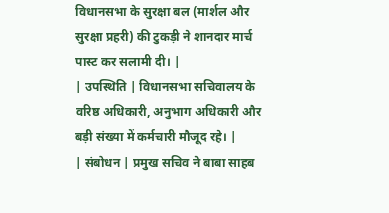विधानसभा के सुरक्षा बल (मार्शल और सुरक्षा प्रहरी) की टुकड़ी ने शानदार मार्च पास्ट कर सलामी दी। |
| उपस्थिति | विधानसभा सचिवालय के वरिष्ठ अधिकारी, अनुभाग अधिकारी और बड़ी संख्या में कर्मचारी मौजूद रहे। |
| संबोधन | प्रमुख सचिव ने बाबा साहब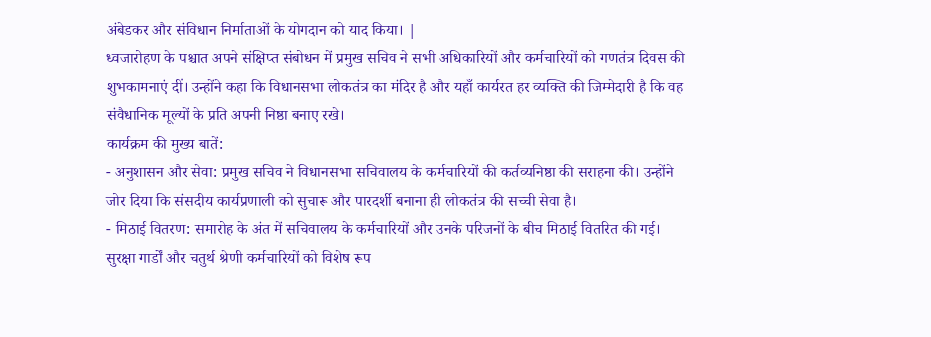अंबेडकर और संविधान निर्माताओं के योगदान को याद किया। |
ध्वजारोहण के पश्चात अपने संक्षिप्त संबोधन में प्रमुख सचिव ने सभी अधिकारियों और कर्मचारियों को गणतंत्र दिवस की शुभकामनाएं दीं। उन्होंने कहा कि विधानसभा लोकतंत्र का मंदिर है और यहाँ कार्यरत हर व्यक्ति की जिम्मेदारी है कि वह संवैधानिक मूल्यों के प्रति अपनी निष्ठा बनाए रखे।
कार्यक्रम की मुख्य बातें:
- अनुशासन और सेवा: प्रमुख सचिव ने विधानसभा सचिवालय के कर्मचारियों की कर्तव्यनिष्ठा की सराहना की। उन्होंने जोर दिया कि संसदीय कार्यप्रणाली को सुचारू और पारदर्शी बनाना ही लोकतंत्र की सच्ची सेवा है।
- मिठाई वितरण: समारोह के अंत में सचिवालय के कर्मचारियों और उनके परिजनों के बीच मिठाई वितरित की गई। सुरक्षा गार्डों और चतुर्थ श्रेणी कर्मचारियों को विशेष रूप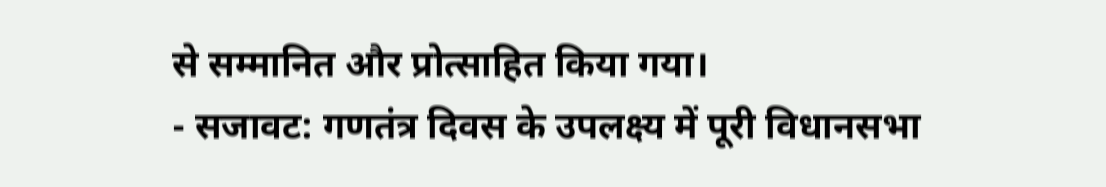से सम्मानित और प्रोत्साहित किया गया।
- सजावट: गणतंत्र दिवस के उपलक्ष्य में पूरी विधानसभा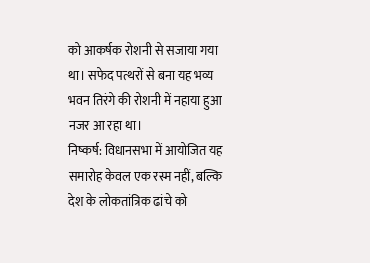को आकर्षक रोशनी से सजाया गया था। सफेद पत्थरों से बना यह भव्य भवन तिरंगे की रोशनी में नहाया हुआ नजर आ रहा था।
निष्कर्ष: विधानसभा में आयोजित यह समारोह केवल एक रस्म नहीं, बल्कि देश के लोकतांत्रिक ढांचे को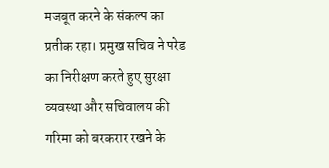मजबूत करने के संकल्प का प्रतीक रहा। प्रमुख सचिव ने परेड का निरीक्षण करते हुए सुरक्षा व्यवस्था और सचिवालय की गरिमा को बरकरार रखने के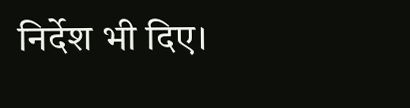निर्देश भी दिए।